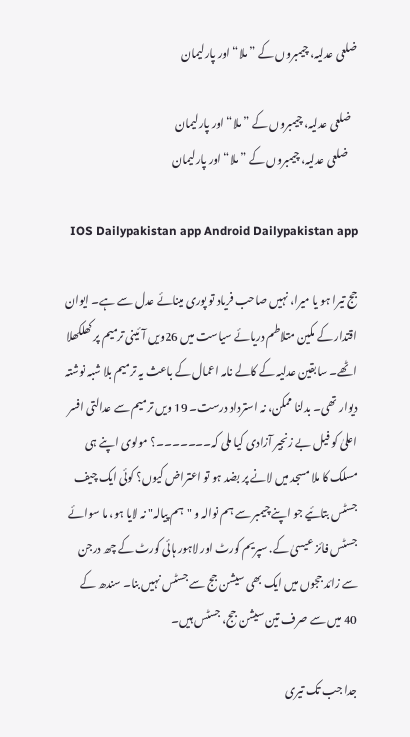ضلعی عدلیہ، چیمبروں کے ”ملا“ اور پارلیمان

   ضلعی عدلیہ، چیمبروں کے ”ملا“ اور پارلیمان
    ضلعی عدلیہ، چیمبروں کے ”ملا“ اور پارلیمان

  IOS Dailypakistan app Android Dailypakistan app

جج تیرا ہو یا میرا، نہیں صاحب فریاد تو پوری مینائے عدل سے ہے۔ ایوان اقتدار کے مکین متلاطم دریائے سیاست میں 26ویں آئینی ترمیم پر کھلکھلا اٹھے۔ سابقین عدلیہ کے کالے نامہ اعمال کے باعث یہ ترمیم بلا شبہ نوشتہ دیوار تھی۔ بدلنا ممکن، نہ استرداد درست۔ 19 ویں ترمیم سے عدالتی افسر اعلیٰ کو فیل بے زنجیر آزادی کیا ملی کہ۔۔۔۔۔۔۔؟ مولوی اپنے ہی مسلک کا ملا مسجد میں لانے پر بضد ہو تو اعتراض کیوں؟ کوئی ایک چیف جسٹس بتائیے جو اپنے چیمبر سے ہم نوالہ و "ہم پیالہ" نہ لایا ہو، ما سوائے جسٹس فائز عیسیٰ کے. سپریم کورٹ اور لاہور ہائی کورٹ کے چھ درجن سے زائد ججوں میں ایک بھی سیشن جج سے جسٹس نہیں بنا۔ سندھ کے 40 میں سے صرف تین سیشن جج، جسٹس ہیں۔

جدا جب تک تیری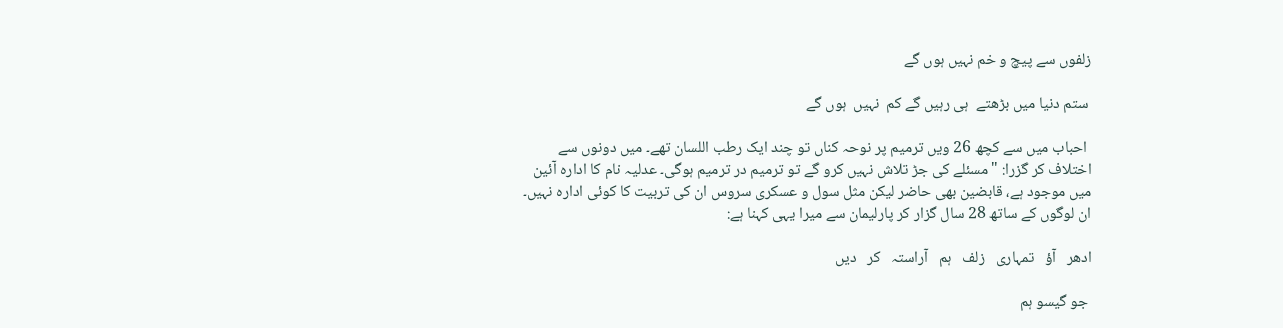زلفوں سے پیچ و خم نہیں ہوں گے

 ستم دنیا میں بڑھتے  ہی رہیں گے کم  نہیں  ہوں گے

 احباب میں سے کچھ 26 ویں ترمیم پر نوحہ کناں تو چند ایک رطب اللسان تھے۔ میں دونوں سے اختلاف کر گزرا: "مسئلے کی جڑ تلاش نہیں کرو گے تو ترمیم در ترمیم ہوگی۔ عدلیہ نام کا ادارہ آئین میں موجود ہے، قابضین بھی حاضر لیکن مثل سول و عسکری سروس ان کی تربیت کا کوئی ادارہ نہیں۔ ان لوگوں کے ساتھ 28 سال گزار کر پارلیمان سے میرا یہی کہنا ہے:

ادھر   آؤ   تمہاری   زلف   ہم   آراستہ   کر   دیں

 جو گیسو ہم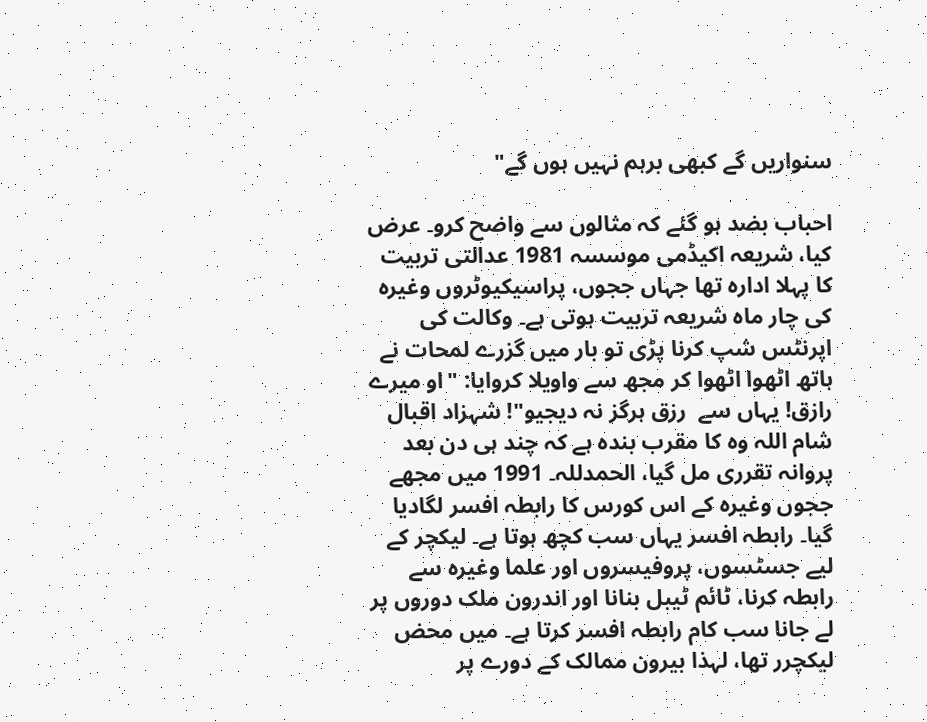سنواریں گے کبھی برہم نہیں ہوں گے"

احباب بضد ہو گئے کہ مثالوں سے واضح کرو۔ عرض کیا، شریعہ اکیڈمی موسسہ 1981 عدالتی تربیت کا پہلا ادارہ تھا جہاں ججوں، پراسیکیوٹروں وغیرہ  کی چار ماہ شریعہ تربیت ہوتی ہے۔ وکالت کی اپرنٹس شپ کرنا پڑی تو بار میں گزرے لمحات نے ہاتھ اٹھوا اٹھوا کر مجھ سے واویلا کروایا: "او میرے رازق! یہاں سے  رزق ہرگز نہ دیجیو"! شہزاد اقبال شام اللہ وہ کا مقرب بندہ ہے کہ چند ہی دن بعد  پروانہ تقرری مل گیا، الحمدللہ۔ 1991 میں مجھے ججوں وغیرہ کے اس کورس کا رابطہ افسر لگادیا گیا۔ رابطہ افسر یہاں سب کچھ ہوتا ہے۔ لیکچر کے لیے جسٹسوں، پروفیسروں اور علما وغیرہ سے رابطہ کرنا، ٹائم ٹیبل بنانا اور اندرون ملک دوروں پر لے جانا سب کام رابطہ افسر کرتا ہے۔ میں محض لیکچرر تھا، لہذا بیرون ممالک کے دورے پر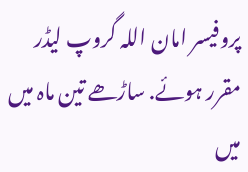پروفیسر امان اللہ گروپ لیڈر مقرر ہوئے. ساڑھے تین ماہ میں میں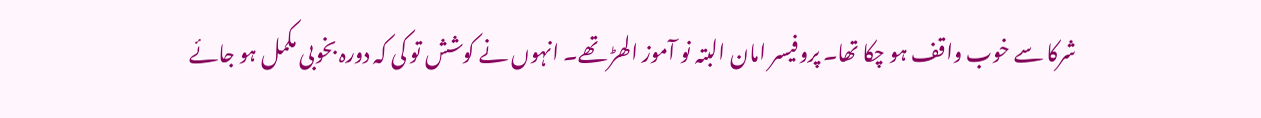شرکا سے خوب واقف ہو چکا تھا۔ پروفیسر امان البتہ نو آموز الھڑ تھے۔ انہوں نے کوشش تو کی کہ دورہ بخوبی مکمل ہو جائے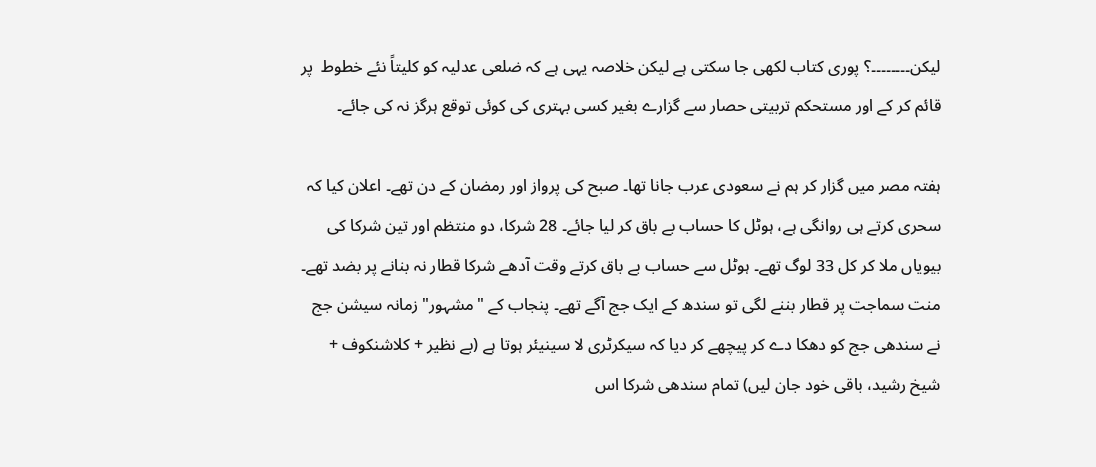لیکن۔۔۔۔۔۔۔۔؟ پوری کتاب لکھی جا سکتی ہے لیکن خلاصہ یہی ہے کہ ضلعی عدلیہ کو کلیتاً نئے خطوط  پر قائم کر کے اور مستحکم تربیتی حصار سے گزارے بغیر کسی بہتری کی کوئی توقع ہرگز نہ کی جائے۔

ہفتہ مصر میں گزار کر ہم نے سعودی عرب جانا تھا۔ صبح کی پرواز اور رمضان کے دن تھے۔ اعلان کیا کہ سحری کرتے ہی روانگی ہے، ہوٹل کا حساب بے باق کر لیا جائے۔ 28 شرکا، دو منتظم اور تین شرکا کی بیویاں ملا کر کل 33 لوگ تھے۔ ہوٹل سے حساب بے باق کرتے وقت آدھے شرکا قطار نہ بنانے پر بضد تھے۔ منت سماجت پر قطار بننے لگی تو سندھ کے ایک جج آگے تھے۔ پنجاب کے "مشہور" زمانہ سیشن جج نے سندھی جج کو دھکا دے کر پیچھے کر دیا کہ سیکرٹری لا سینیئر ہوتا ہے (بے نظیر + کلاشنکوف + شیخ رشید، باقی خود جان لیں) تمام سندھی شرکا اس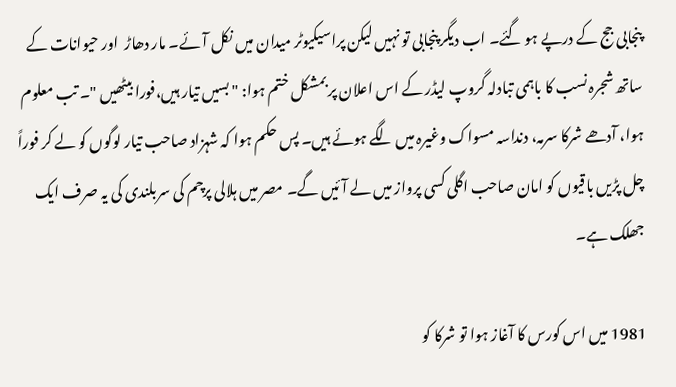پنجابی جج کے درپے ہو گئے۔ اب دیگر پنجابی تو نہیں لیکن پراسیکیوٹر میدان میں نکل آئے۔ مار دھاڑ  اور حیوانات کے ساتھ شجرہ نسب کا باہمی تبادلہ گروپ لیڈر کے اس اعلان پر بمشکل ختم ہوا: "بسیں تیار ہیں،فورا بیٹھیں "۔ تب معلوم ہوا، آدھے شرکا سرمہ، دنداسہ مسواک وغیرہ میں لگے ہوئے ہیں۔ پس حکم ہوا کہ شہزاد صاحب تیار لوگوں کو لے کر فوراً چل پڑیں باقیوں کو امان صاحب اگلی کسی پرواز میں لے آئیں گے۔ مصر میں ہلالی پرچم کی سربلندی کی یہ صرف ایک جھلک ہے۔

1981 میں اس کورس کا آغاز ہوا تو شرکا کو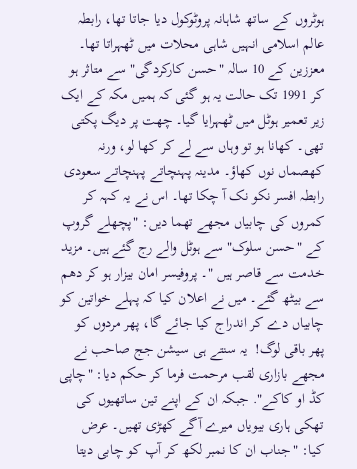ہوٹروں کے ساتھ شاہانہ پروٹوکول دیا جاتا تھا، رابطہ عالم اسلامی انہیں شاہی محلات میں ٹھہراتا تھا۔ معززین کے 10 سالہ "حسن کارکردگی" سے متاثر ہو کر 1991 تک حالت یہ ہو گئی کہ ہمیں مکہ کے ایک زیر تعمیر ہوٹل میں ٹھہرایا گیا۔ چھت پر دیگ پکتی تھی۔ کھانا ہو تو وہاں سے لے کر کھا لو، ورنہ کھصماں نوں کھاؤ۔ مدینہ پہنچاتے پہنچاتے سعودی رابطہ افسر نکو نک آ چکا تھا۔ اس نے یہ کہہ کر کمروں کی چابیاں مجھے تھما دیں: "پچھلے گروپ کے "حسن سلوک" سے ہوٹل والے رج گئے ہیں۔ مزید خدمت سے قاصر ہیں "۔ پروفیسر امان بیزار ہو کر دھم سے بیٹھ گئے۔ میں نے اعلان کیا کہ پہلے خواتین کو چابیاں دے کر اندراج کیا جائے گا، پھر مردوں کو پھر باقی لوگ!  یہ سنتے ہی سیشن جج صاحب نے مجھے بازاری لقب مرحمت فرما کر حکم دیا: "چاپی کڈ او کاکے". جبکہ ان کے اپنے تین ساتھیوں کی تھکی ہاری بیویاں میرے آگے کھڑی تھیں۔ عرض کیا: "جناب ان کا نمبر لکھ کر آپ کو چابی دیتا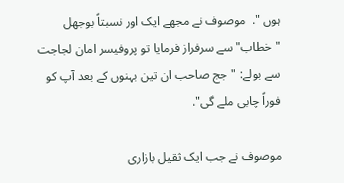ہوں ".  موصوف نے مجھے ایک اور نسبتاً بوجھل "خطاب" سے سرفراز فرمایا تو پروفیسر امان لجاجت سے بولے: "جج صاحب ان تین بہنوں کے بعد آپ کو فوراً چابی ملے گی".

موصوف نے جب ایک ثقیل بازاری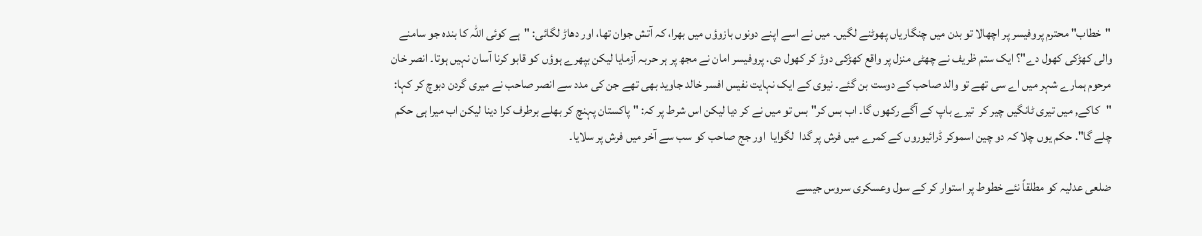"خطاب" محترم پروفیسر پر اچھالا تو بدن میں چنگاریاں پھوٹنے لگیں۔ میں نے اسے اپنے دونوں بازوؤں میں بھرا، کہ آتش جوان تھا، اور دھاڑ لگائی: "ہے کوئی اللہ کا بندہ جو سامنے والی کھڑکی کھول دے"؟ ایک ستم ظریف نے چھٹی منزل پر واقع کھڑکی دوڑ کر کھول دی. پروفیسر امان نے مجھ پر ہر حربہ آزمایا لیکن بپھرے ہوؤں کو قابو کرنا آسان نہیں ہوتا۔ انصر خان مرحوم ہمارے شہر میں اے سی تھے تو والد صاحب کے دوست بن گئے۔ نیوی کے ایک نہایت نفیس افسر خالد جاوید بھی تھے جن کی مدد سے انصر صاحب نے میری گردن دبوچ کر کہا: "کاکے, میں تیری ٹانگیں چیر کر  تیرے باپ کے آگے رکھوں گا۔ اب بس کر" بس تو میں نے کر دیا لیکن اس شرط پر کہ: " پاکستان پہنچ کر بھلے برطرف کرا دینا لیکن اب میرا ہی حکم چلے گا". حکم یوں چلا کہ دو چین اسموکر ڈرائیوروں کے کمرے میں فرش پر گدا  لگوایا  اور جج صاحب کو سب سے آخر میں فرش پر سلایا۔

ضلعی عدلیہ کو مطلقاً نئے خطوط پر استوار کر کے سول وعسکری سروس جیسے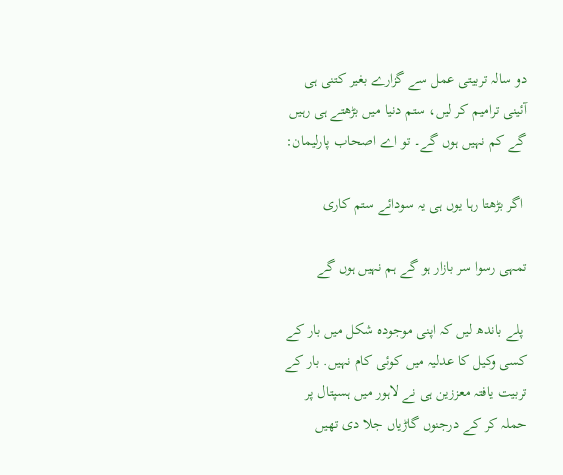دو سالہ تربیتی عمل سے گزارے بغیر کتنی ہی آئینی ترامیم کر لیں، ستم دنیا میں بڑھتے ہی رہیں گے کم نہیں ہوں گے۔ تو اے اصحاب پارلیمان:

 اگر بڑھتا رہا یوں ہی یہ سودائے ستم کاری

تمہی رسوا سر بازار ہو گے ہم نہیں ہوں گے

 پلے باندھ لیں کہ اپنی موجودہ شکل میں بار کے کسی وکیل کا عدلیہ میں کوئی کام نہیں. بار کے تربیت یافتہ معززین ہی نے لاہور میں ہسپتال پر حملہ کر کے درجنوں گاڑیاں جلا دی تھیں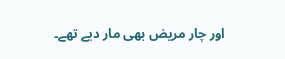اور چار مریض بھی مار دیے تھے۔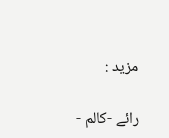مزید :

رائے -کالم -